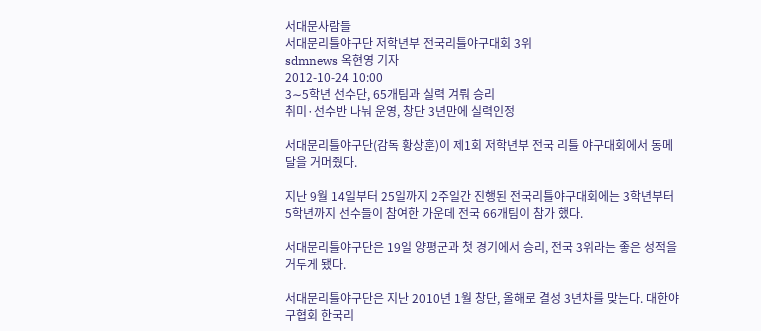서대문사람들
서대문리틀야구단 저학년부 전국리틀야구대회 3위
sdmnews 옥현영 기자
2012-10-24 10:00
3∼5학년 선수단, 65개팀과 실력 겨뤄 승리
취미·선수반 나눠 운영, 창단 3년만에 실력인정

서대문리틀야구단(감독 황상훈)이 제1회 저학년부 전국 리틀 야구대회에서 동메달을 거머줬다.

지난 9월 14일부터 25일까지 2주일간 진행된 전국리틀야구대회에는 3학년부터 5학년까지 선수들이 참여한 가운데 전국 66개팀이 참가 했다.

서대문리틀야구단은 19일 양평군과 첫 경기에서 승리, 전국 3위라는 좋은 성적을 거두게 됐다.

서대문리틀야구단은 지난 2010년 1월 창단, 올해로 결성 3년차를 맞는다. 대한야구협회 한국리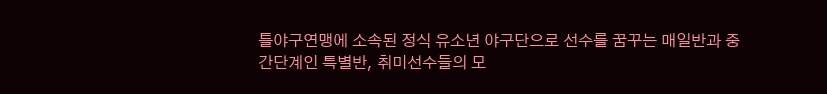틀야구연맹에 소속된 정식 유소년 야구단으로 선수를 꿈꾸는 매일반과 중간단계인 특별반, 취미선수들의 모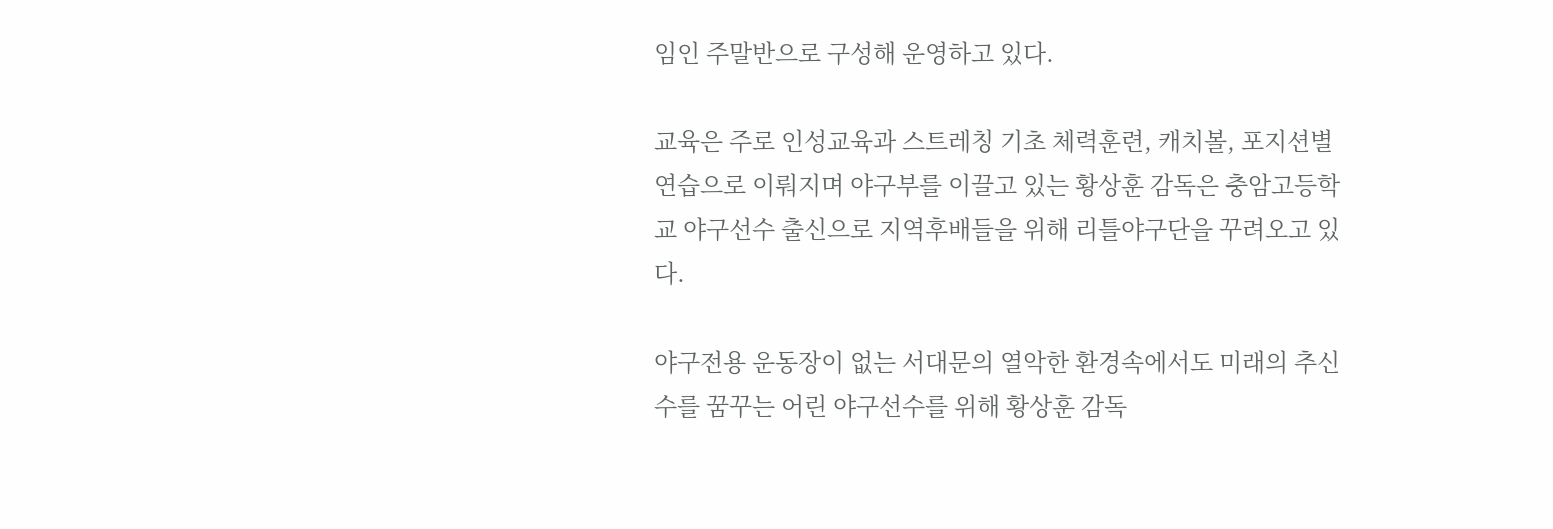임인 주말반으로 구성해 운영하고 있다.

교육은 주로 인성교육과 스트레칭 기초 체력훈련, 캐치볼, 포지션별 연습으로 이뤄지며 야구부를 이끌고 있는 황상훈 감독은 충암고등학교 야구선수 출신으로 지역후배들을 위해 리틀야구단을 꾸려오고 있다.

야구전용 운동장이 없는 서대문의 열악한 환경속에서도 미래의 추신수를 꿈꾸는 어린 야구선수를 위해 황상훈 감독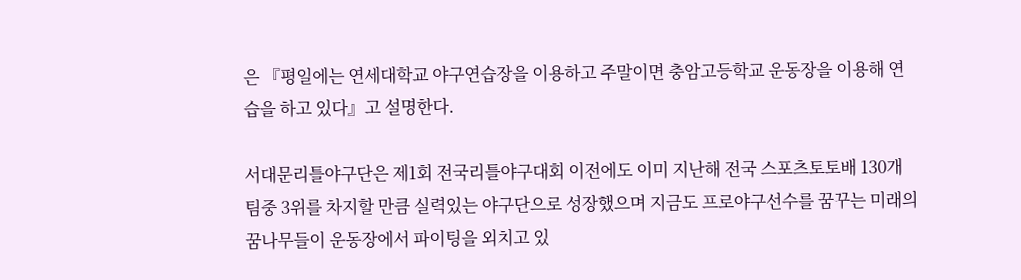은 『평일에는 연세대학교 야구연습장을 이용하고 주말이면 충암고등학교 운동장을 이용해 연습을 하고 있다』고 설명한다.

서대문리틀야구단은 제1회 전국리틀야구대회 이전에도 이미 지난해 전국 스포츠토토배 130개 팀중 3위를 차지할 만큼 실력있는 야구단으로 성장했으며 지금도 프로야구선수를 꿈꾸는 미래의 꿈나무들이 운동장에서 파이팅을 외치고 있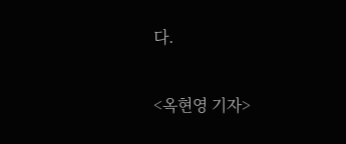다.

<옥현영 기자>